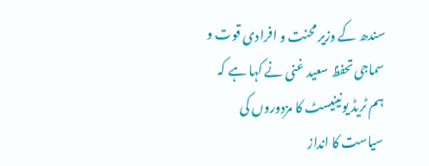سندھ کے وزیر محنت و افرادی قوت و سماجی تحفظ سعید غنی نے کہا ہے کہ ہم ٹریڈ یونینیسٹ کا مزدوروں کی سیاست کا انداز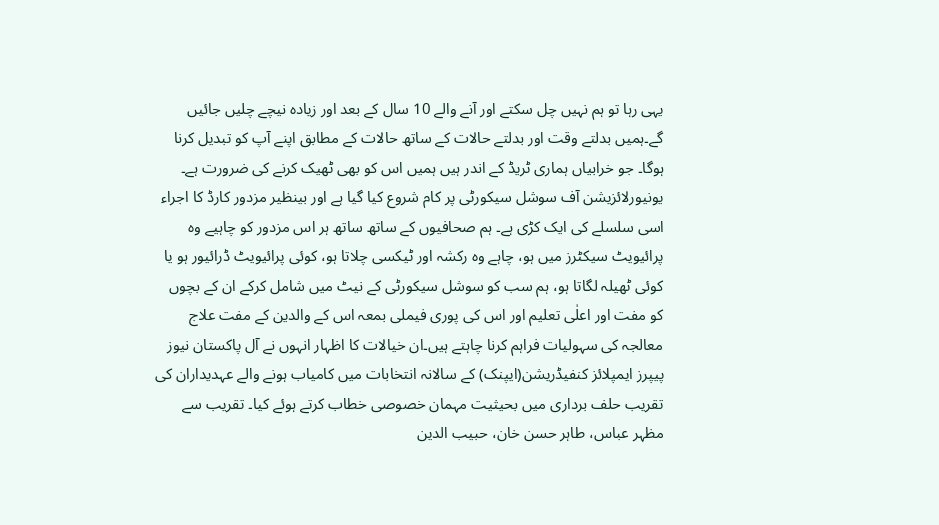یہی رہا تو ہم نہیں چل سکتے اور آنے والے 10 سال کے بعد اور زیادہ نیچے چلیں جائیں گے۔ہمیں بدلتے وقت اور بدلتے حالات کے ساتھ حالات کے مطابق اپنے آپ کو تبدیل کرنا ہوگا۔ جو خرابیاں ہماری ٹریڈ کے اندر ہیں ہمیں اس کو بھی ٹھیک کرنے کی ضرورت ہے۔ یونیورلائزیشن آف سوشل سیکورٹی پر کام شروع کیا گیا ہے اور بینظیر مزدور کارڈ کا اجراء اسی سلسلے کی ایک کڑی ہے۔ ہم صحافیوں کے ساتھ ساتھ ہر اس مزدور کو چاہیے وہ پرائیویٹ سیکٹرز میں ہو، چاہے وہ رکشہ اور ٹیکسی چلاتا ہو، کوئی پرائیویٹ ڈرائیور ہو یا کوئی ٹھیلہ لگاتا ہو، ہم سب کو سوشل سیکورٹی کے نیٹ میں شامل کرکے ان کے بچوں کو مفت اور اعلٰی تعلیم اور اس کی پوری فیملی بمعہ اس کے والدین کے مفت علاج معالجہ کی سہولیات فراہم کرنا چاہتے ہیں۔ان خیالات کا اظہار انہوں نے آل پاکستان نیوز پیپرز ایمپلائز کنفیڈریشن(ایپنک) کے سالانہ انتخابات میں کامیاب ہونے والے عہدیداران کی تقریب حلف برداری میں بحیثیت مہمان خصوصی خطاب کرتے ہوئے کیا۔ تقریب سے مظہر عباس، طاہر حسن خان، حبیب الدین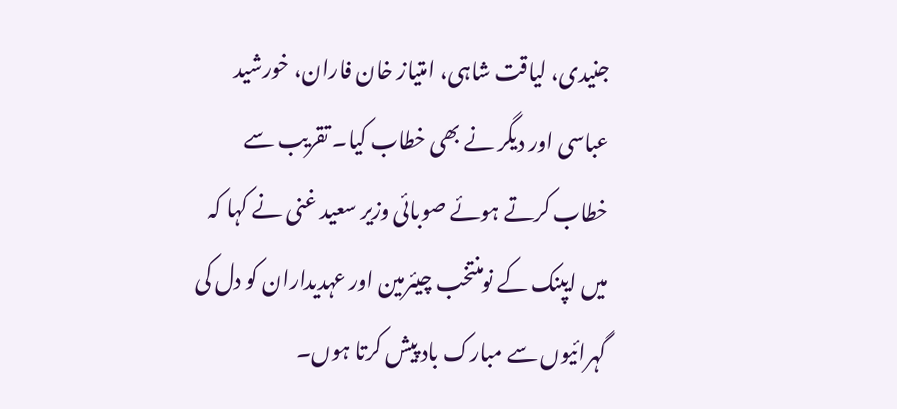جنیدی، لیاقت شاہی، امتیاز خان فاران، خورشید عباسی اور دیگر نے بھی خطاب کیا۔ تقریب سے خطاب کرتے ہوئے صوبائی وزیر سعید غنی نے کہا کہ میں ایپنک کے نومنتخب چیئرمین اور عہدیداران کو دل کی گہرائیوں سے مبارک باد پیش کرتا ہوں۔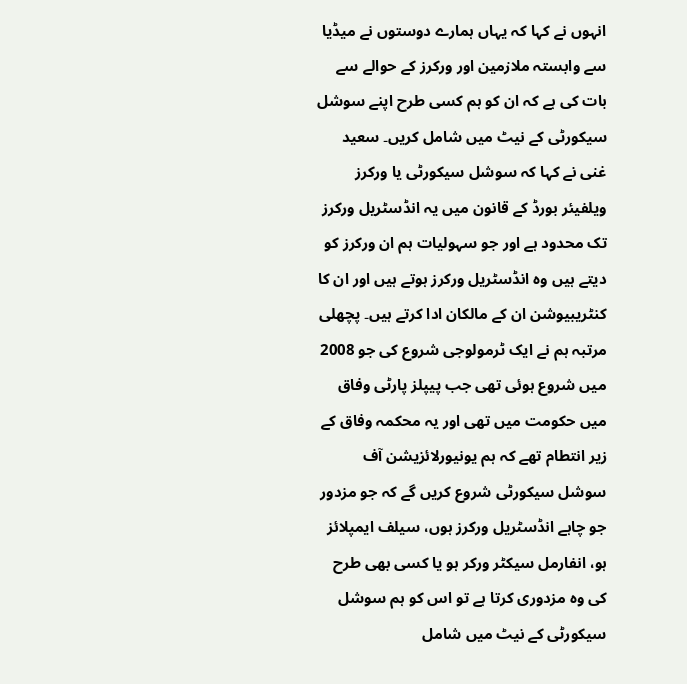انہوں نے کہا کہ یہاں ہمارے دوستوں نے میڈیا سے وابستہ ملازمین اور ورکرز کے حوالے سے بات کی ہے کہ ان کو ہم کسی طرح اپنے سوشل سیکورٹی کے نیٹ میں شامل کریں۔ سعید غنی نے کہا کہ سوشل سیکورٹی یا ورکرز ویلفیئر بورڈ کے قانون میں یہ انڈسٹریل ورکرز تک محدود ہے اور جو سہولیات ہم ان ورکرز کو دیتے ہیں وہ انڈسٹریل ورکرز ہوتے ہیں اور ان کا کنٹریبیوشن ان کے مالکان ادا کرتے ہیں۔ پچھلی مرتبہ ہم نے ایک ٹرمولوجی شروع کی جو 2008 میں شروع ہوئی تھی جب پیپلز پارٹی وفاق میں حکومت میں تھی اور یہ محکمہ وفاق کے زیر انتطام تھے کہ ہم یونیورلائزیشن آف سوشل سیکورٹی شروع کریں گے کہ جو مزدور جو چاہے انڈسٹریل ورکرز ہوں، سیلف ایمپلائز ہو، انفارمل سیکٹر ورکر ہو یا کسی بھی طرح کی وہ مزدوری کرتا ہے تو اس کو ہم سوشل سیکورٹی کے نیٹ میں شامل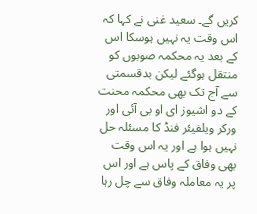کریں گے۔ سعید غنی نے کہا کہ اس وقت یہ نہیں ہوسکا اس کے بعد یہ محکمہ صوبوں کو منتقل ہوگئے لیکن بدقسمتی سے آج تک بھی محکمہ محنت کے دو اشیوز ای او بی آئی اور ورکر ویلفیئر فنڈ کا مسئلہ حل نہیں ہوا ہے اور یہ اس وقت بھی وفاق کے پاس ہے اور اس پر یہ معاملہ وفاق سے چل رہا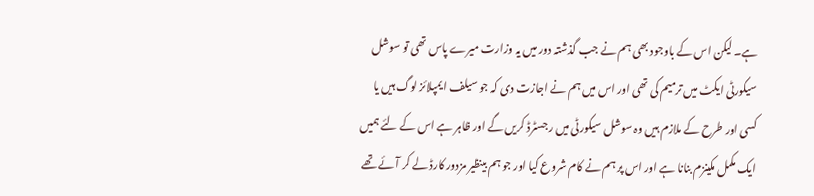ہے۔ لیکن اس کے باوجود بھی ہم نے جب گذشتہ دور میں یہ وزارت میرے پاس تھی تو سوشل سیکورٹی ایکٹ میں ترمیم کی تھی اور اس میں ہم نے اجازت دی کہ جو سیلف ایمپلائز لوگ ہیں یا کسی اور طرح کے ملازم ہیں وہ سوشل سیکورٹی میں رجسٹرڈ کریں گے اور ظاہر ہے اس کے لئے ہمیں ایک مکمل مکینزم بنانا ہے اور اس پر ہم نے کام شروع کیا اور جو ہم بینظیر مزدور کارڈ لے کر آئے تھے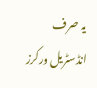یہ صرف انڈسٹریل ورکرز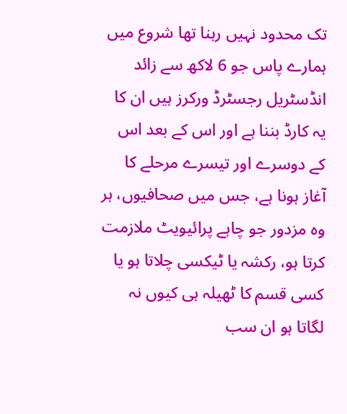تک محدود نہیں رہنا تھا شروع میں ہمارے پاس جو 6 لاکھ سے زائد انڈسٹریل رجسٹرڈ ورکرز ہیں ان کا یہ کارڈ بننا ہے اور اس کے بعد اس کے دوسرے اور تیسرے مرحلے کا آغاز ہونا ہے، جس میں صحافیوں، ہر وہ مزدور جو چاہے پرائیویٹ ملازمت کرتا ہو، رکشہ یا ٹیکسی چلاتا ہو یا کسی قسم کا ٹھیلہ ہی کیوں نہ لگاتا ہو ان سب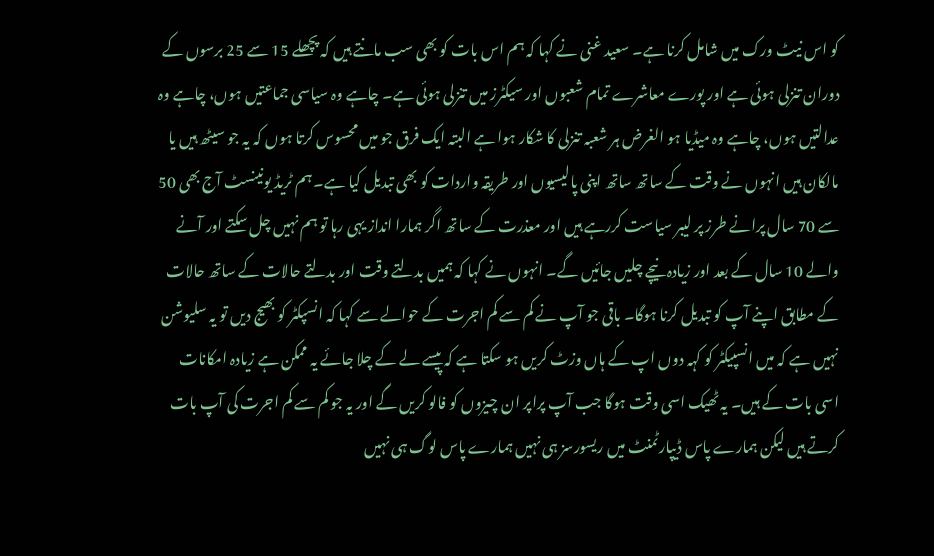کو اس نیٹ ورک میں شامل کرنا ہے۔ سعید غنی نے کہا کہ ہم اس بات کو بھی سب مانتے ہیں کہ پچھلے 15 سے 25 برسوں کے دوران تنزلی ہوئی ہے اور پورے معاشرے تمام شعبوں اور سیکٹرز میں تنزلی ہوئی ہے۔ چاہے وہ سیاسی جماعتیں ہوں، چاہے وہ عدالتیں ہوں، چاہے وہ میڈیا ہو الغرض ہر شعبہ تنزلی کا شکار ہوا ہے البتہ ایک فرق جو میں محسوس کرتا ہوں کہ یہ جو سیٹھ ہیں یا مالکان ہیں انہوں نے وقت کے ساتھ ساتھ اپنی پالیسیوں اور طریقہ واردات کو بھی تبدیل کیا ہے۔ ہم ٹریڈ یونینسٹ آج بھی 50 سے 70 سال پرانے طرز پر لیبر سیاست کررہے ہیں اور معذرت کے ساتھ اگر ہمارا انداز یہی رہا تو ہم نہیں چل سکتے اور آنے والے 10 سال کے بعد اور زیادہ نیچے چلیں جائیں گے۔ انہوں نے کہا کہ ہمیں بدلتے وقت اور بدلتے حالات کے ساتھ حالات کے مطابق اپنے آپ کو تبدیل کرنا ہوگا۔ باقی جو آپ نے کم سے کم اجرت کے حوالے سے کہا کہ انسپکٹر کو بھیج دیں تو یہ سلیوشن نہیں ہے کہ میں انسپیکٹر کو کہہ دوں اپ کے ہاں وزٹ کریں ہو سکتا ہے کہ پیسے لے کے چلا جائے یہ ممکن ہے زیادہ امکانات اسی بات کے ہیں۔ یہ ٹھیک اسی وقت ہوگا جب آپ پراپر ان چیزوں کو فالو کریں گے اور یہ جو کم سے کم اجرت کی آپ بات کرتے ہیں لیکن ہمارے پاس ڈیپارٹمنٹ میں ریسورسز ہی نہیں ہمارے پاس لوگ ہی نہیں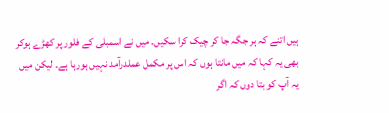ہیں اتنے کہ ہر جگہ جا کر چیک کرا سکیں۔ میں نے اسمبلی کے فلور پر کھڑے ہوکر بھی یہ کہا کہ میں مانتا ہوں کہ اس پر مکمل عملدرآمد نہیں ہورہا ہے۔ لیکن میں یہ آپ کو بتا دوں کہ اگر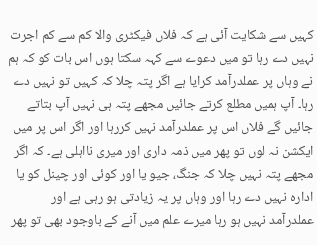کہیں سے شکایت آئی ہے کہ فلاں فیکٹری والا کم سے کم اجرت نہیں دے رہا تو میں دعوے سے کہہ سکتا ہوں اس بات کو کہ ہم نے وہاں پر عملدرآمد کرایا ہے اگر پتہ چلا کہ کہیں تو نہیں دے رہا۔ آپ ہمیں مطلع کرتے جائیں مجھے پتہ ہی نہیں آپ بتاتے جائیں گے فلاں اس پر عملدرآمد نہیں کررہا اور اگر اس پر میں ایکشن نہ لوں تو پھر میں ذمہ داری اور میری نااہلی ہے۔ کہ اگر مجھے پتہ نہیں چلا کہ جنگ، جیو یا اور کوئی اور چینل کو یا ادارہ نہیں دے رہا اور وہاں پر یہ زیادتی ہو رہی ہے اور عملدرآمد نہیں ہو رہا میرے علم میں آنے کے باوجود بھی تو پھر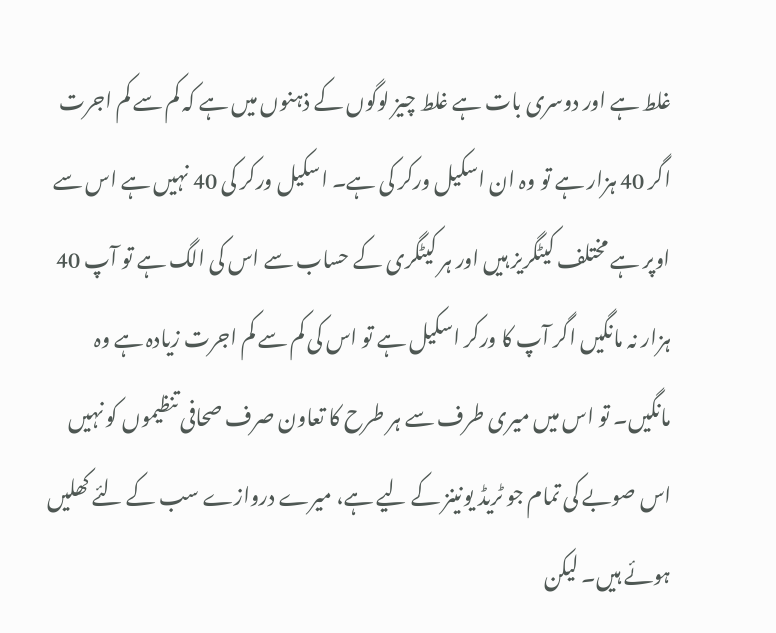غلط ہے اور دوسری بات ہے غلط چیز لوگوں کے ذہنوں میں ہے کہ کم سے کم اجرت اگر 40 ہزار ہے تو وہ ان اسکیل ورکر کی ہے۔ اسکیل ورکر کی 40 نہیں ہے اس سے اوپر ہے مختلف کیٹگریز ہیں اور ہر کیٹگری کے حساب سے اس کی الگ ہے تو آپ 40 ہزار نہ مانگیں اگر آپ کا ورکر اسکیل ہے تو اس کی کم سے کم اجرت زیادہ ہے وہ مانگیں۔ تو اس میں میری طرف سے ہر طرح کا تعاون صرف صحافی تنظیموں کو نہیں اس صوبے کی تمام جو ٹریڈ یونینز کے لیے ہے، میرے دروازے سب کے لئے کھلیں ہوئے ہیں۔ لیکن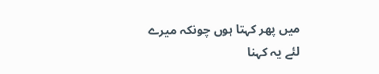میں پھر کہتا ہوں چونکہ میرے لئے یہ کہنا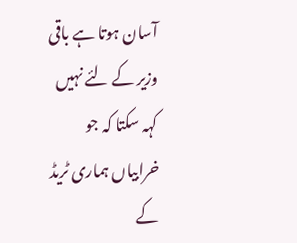آسان ہوتا ہے باقی وزیر کے لئے نہیں کہہ سکتا کہ جو خرابیاں ہماری ٹریڈ کے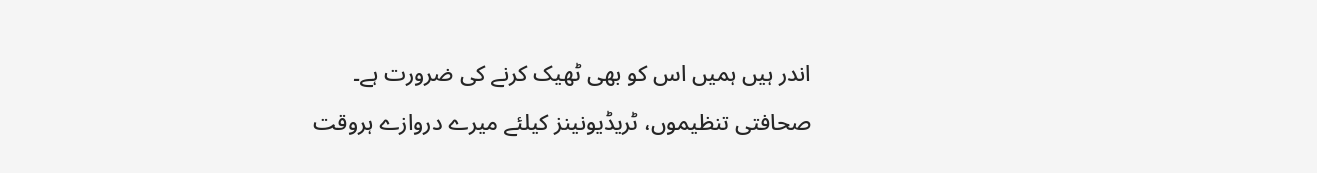اندر ہیں ہمیں اس کو بھی ٹھیک کرنے کی ضرورت ہے۔
صحافتی تنظیموں، ٹریڈیونینز کیلئے میرے دروازے ہروقت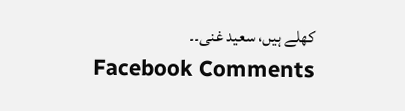کھلے ہیں، سعید غنی۔۔
Facebook Comments